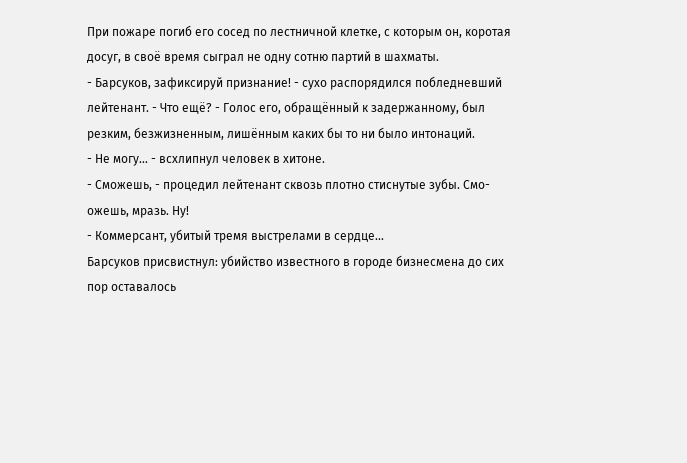При пожаре погиб его сосед по лестничной клетке, с которым он, коротая досуг, в своё время сыграл не одну сотню партий в шахматы.
- Барсуков, зафиксируй признание! - сухо распорядился побледневший лейтенант. - Что ещё? - Голос его, обращённый к задержанному, был резким, безжизненным, лишённым каких бы то ни было интонаций.
- Не могу... - всхлипнул человек в хитоне.
- Сможешь, - процедил лейтенант сквозь плотно стиснутые зубы. Смо-ожешь, мразь. Ну!
- Коммерсант, убитый тремя выстрелами в сердце...
Барсуков присвистнул: убийство известного в городе бизнесмена до сих пор оставалось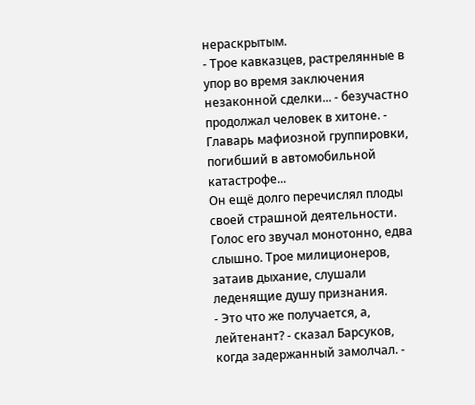нераскрытым.
- Трое кавказцев, растрелянные в упор во время заключения незаконной сделки... - безучастно продолжал человек в хитоне. - Главарь мафиозной группировки, погибший в автомобильной катастрофе...
Он ещё долго перечислял плоды своей страшной деятельности. Голос его звучал монотонно, едва слышно. Трое милиционеров, затаив дыхание, слушали леденящие душу признания.
- Это что же получается, а, лейтенант? - сказал Барсуков, когда задержанный замолчал. -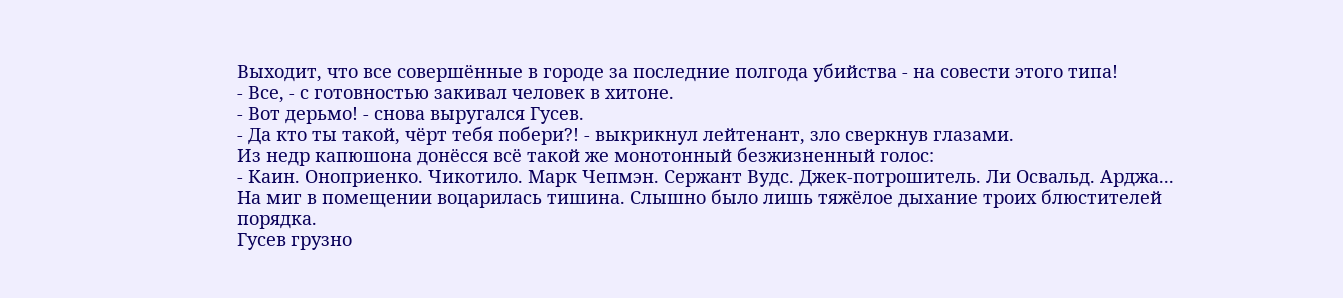Выходит, что все совершённые в городе за последние полгода убийства - на совести этого типа!
- Все, - с готовностью закивал человек в хитоне.
- Вот дерьмо! - снова выругался Гусев.
- Да кто ты такой, чёрт тебя побери?! - выкрикнул лейтенант, зло сверкнув глазами.
Из недр капюшона донёсся всё такой же монотонный безжизненный голос:
- Каин. Оноприенко. Чикотило. Марк Чепмэн. Сержант Вудс. Джек-потрошитель. Ли Освальд. Арджа...
На миг в помещении воцарилась тишина. Слышно было лишь тяжёлое дыхание троих блюстителей порядка.
Гусев грузно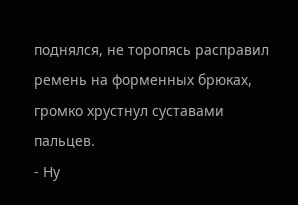поднялся, не торопясь расправил ремень на форменных брюках, громко хрустнул суставами пальцев.
- Ну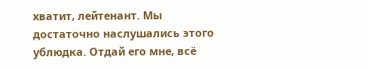хватит, лейтенант. Мы достаточно наслушались этого ублюдка. Отдай его мне, всё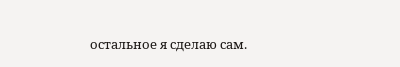остальное я сделаю сам.